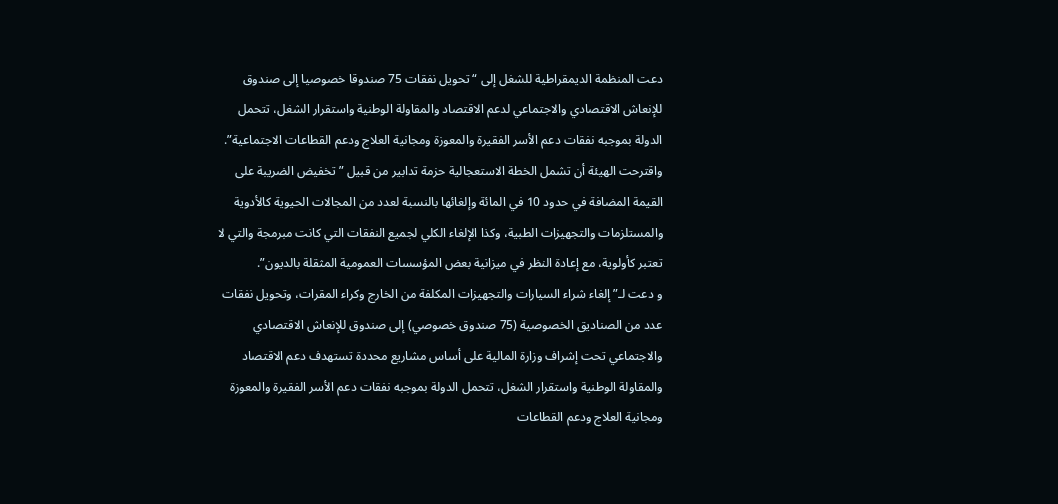دعت المنظمة الديمقراطية للشغل إلى “تحويل نفقات 75 صندوقا خصوصيا إلى صندوق للإنعاش الاقتصادي والاجتماعي لدعم الاقتصاد والمقاولة الوطنية واستقرار الشغل، تتحمل الدولة بموجبه نفقات دعم الأسر الفقيرة والمعوزة ومجانية العلاج ودعم القطاعات الاجتماعية”.
واقترحت الهيئة أن تشمل الخطة الاستعجالية حزمة تدابير من قبيل ” تخفيض الضريبة على القيمة المضافة في حدود 10 في المائة وإلغائها بالنسبة لعدد من المجالات الحيوية كالأدوية والمستلزمات والتجهيزات الطبية، وكذا الإلغاء الكلي لجميع النفقات التي كانت مبرمجة والتي لا تعتبر كأولوية، مع إعادة النظر في ميزانية بعض المؤسسات العمومية المثقلة بالديون”.
و دعت لـ” إلغاء شراء السيارات والتجهيزات المكلفة من الخارج وكراء المقرات، وتحويل نفقات عدد من الصناديق الخصوصية (75 صندوق خصوصي) إلى صندوق للإنعاش الاقتصادي والاجتماعي تحت إشراف وزارة المالية على أساس مشاريع محددة تستهدف دعم الاقتصاد والمقاولة الوطنية واستقرار الشغل، تتحمل الدولة بموجبه نفقات دعم الأسر الفقيرة والمعوزة ومجانية العلاج ودعم القطاعات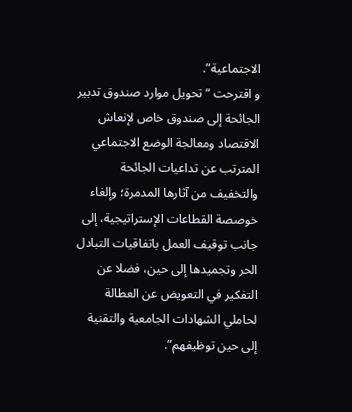الاجتماعية”.
و اقترحت “تحويل موارد صندوق تدبير الجائحة إلى صندوق خاص لإنعاش الاقتصاد ومعالجة الوضع الاجتماعي المترتب عن تداعيات الجائحة والتخفيف من آثارها المدمرة؛ وإلغاء خوصصة القطاعات الإستراتيجية، إلى جانب توقيف العمل باتفاقيات التبادل الحر وتجميدها إلى حين، فضلا عن التفكير في التعويض عن العطالة لحاملي الشهادات الجامعية والتقنية إلى حين توظيفهم”.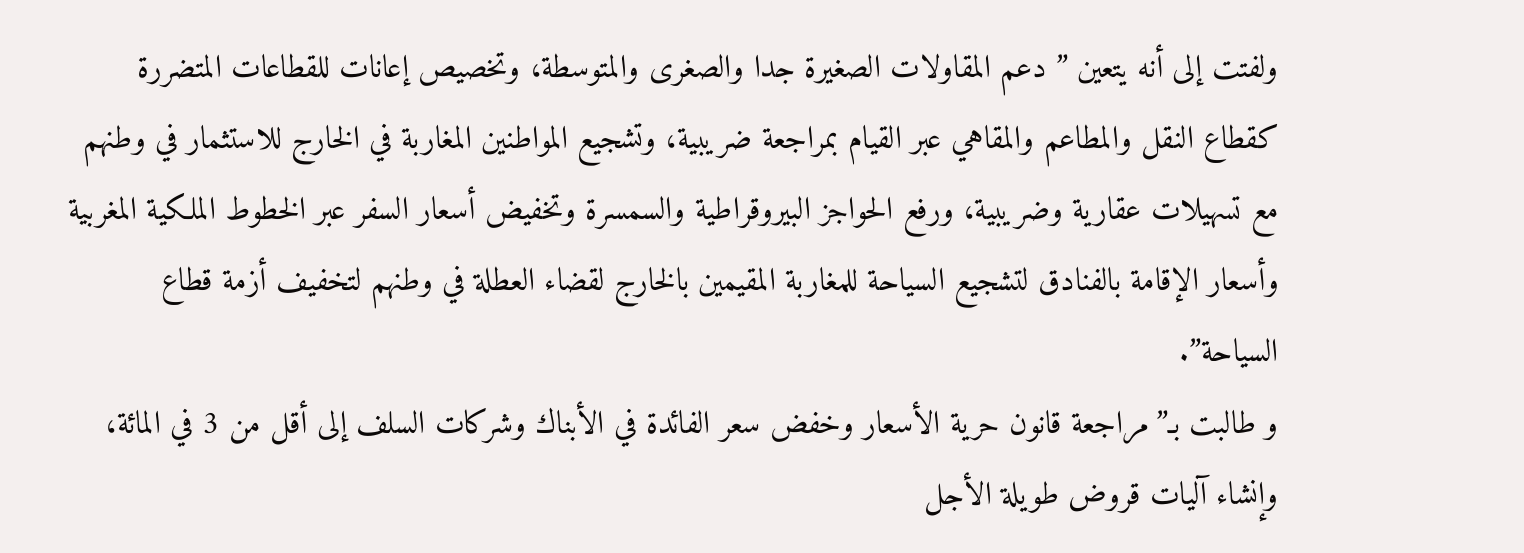ولفتت إلى أنه يتعين ” دعم المقاولات الصغيرة جدا والصغرى والمتوسطة، وتخصيص إعانات للقطاعات المتضررة كقطاع النقل والمطاعم والمقاهي عبر القيام بمراجعة ضريبية، وتشجيع المواطنين المغاربة في الخارج للاستثمار في وطنهم مع تسهيلات عقارية وضريبية، ورفع الحواجز البيروقراطية والسمسرة وتخفيض أسعار السفر عبر الخطوط الملكية المغربية وأسعار الإقامة بالفنادق لتشجيع السياحة للمغاربة المقيمين بالخارج لقضاء العطلة في وطنهم لتخفيف أزمة قطاع السياحة”.
و طالبت بـ”مراجعة قانون حرية الأسعار وخفض سعر الفائدة في الأبناك وشركات السلف إلى أقل من 3 في المائة، وإنشاء آليات قروض طويلة الأجل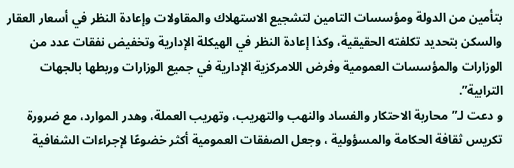بتأمين من الدولة ومؤسسات التامين لتشجيع الاستهلاك والمقاولات وإعادة النظر في أسعار العقار والسكن بتحديد تكلفته الحقيقية، وكذا إعادة النظر في الهيكلة الإدارية وتخفيض نفقات عدد من الوزارات والمؤسسات العمومية وفرض اللامركزية الإدارية في جميع الوزارات وربطها بالجهات الترابية”.
و دعت لـ”محاربة الاحتكار والفساد والنهب والتهريب، وتهريب العملة، وهدر الموارد، مع ضرورة تكريس ثقافة الحكامة والمسؤولية ، وجعل الصفقات العمومية أكثر خضوعًا لإجراءات الشفافية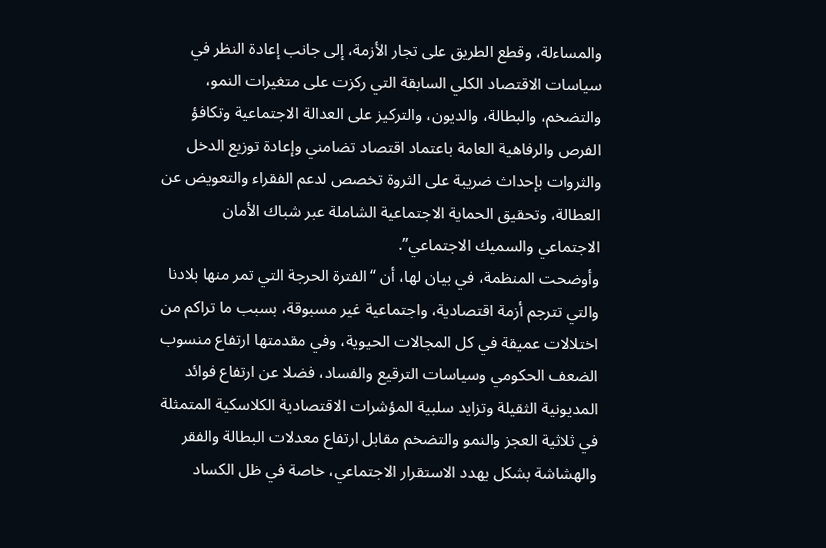والمساءلة، وقطع الطريق على تجار الأزمة، إلى جانب إعادة النظر في سياسات الاقتصاد الكلي السابقة التي ركزت على متغيرات النمو، والتضخم، والبطالة، والديون، والتركيز على العدالة الاجتماعية وتكافؤ الفرص والرفاهية العامة باعتماد اقتصاد تضامني وإعادة توزيع الدخل والثروات بإحداث ضريبة على الثروة تخصص لدعم الفقراء والتعويض عن العطالة، وتحقيق الحماية الاجتماعية الشاملة عبر شباك الأمان الاجتماعي والسميك الاجتماعي”.
وأوضحت المنظمة، في بيان لها، أن “الفترة الحرجة التي تمر منها بلادنا والتي تترجم أزمة اقتصادية، واجتماعية غير مسبوقة، بسبب ما تراكم من اختلالات عميقة في كل المجالات الحيوية، وفي مقدمتها ارتفاع منسوب الضعف الحكومي وسياسات الترقيع والفساد، فضلا عن ارتفاع فوائد المديونية الثقيلة وتزايد سلبية المؤشرات الاقتصادية الكلاسكية المتمثلة في ثلاثية العجز والنمو والتضخم مقابل ارتفاع معدلات البطالة والفقر والهشاشة بشكل يهدد الاستقرار الاجتماعي، خاصة في ظل الكساد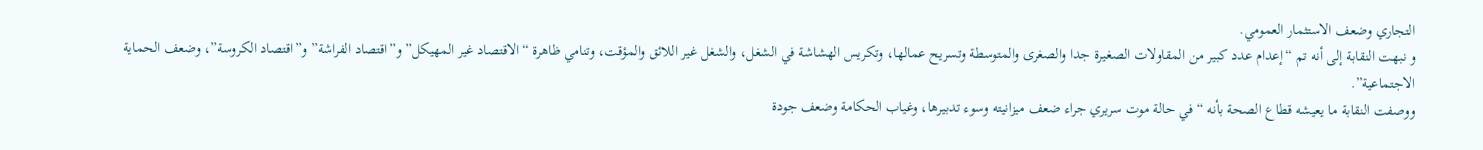التجاري وضعف الاستثمار العمومي.
و نبهت النقابة إلى أنه تم “إعدام عدد كبير من المقاولات الصغيرة جدا والصغرى والمتوسطة وتسريح عمالها، وتكريس الهشاشة في الشغل، والشغل غير اللائق والمؤقت، وتنامي ظاهرة “الاقتصاد غير المهيكل” و”اقتصاد الفراشة” و”اقتصاد الكروسة”، وضعف الحماية الاجتماعية”.
ووصفت النقابة ما يعيشه قطاع الصحة بأنه “في حالة موت سريري جراء ضعف ميزانيته وسوء تدبيرها، وغياب الحكامة وضعف جودة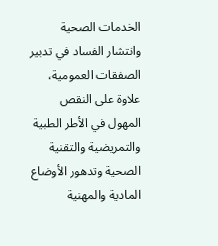الخدمات الصحية وانتشار الفساد في تدبير الصفقات العمومية، علاوة على النقص المهول في الأطر الطبية والتمريضية والتقنية الصحية وتدهور الأوضاع المادية والمهنية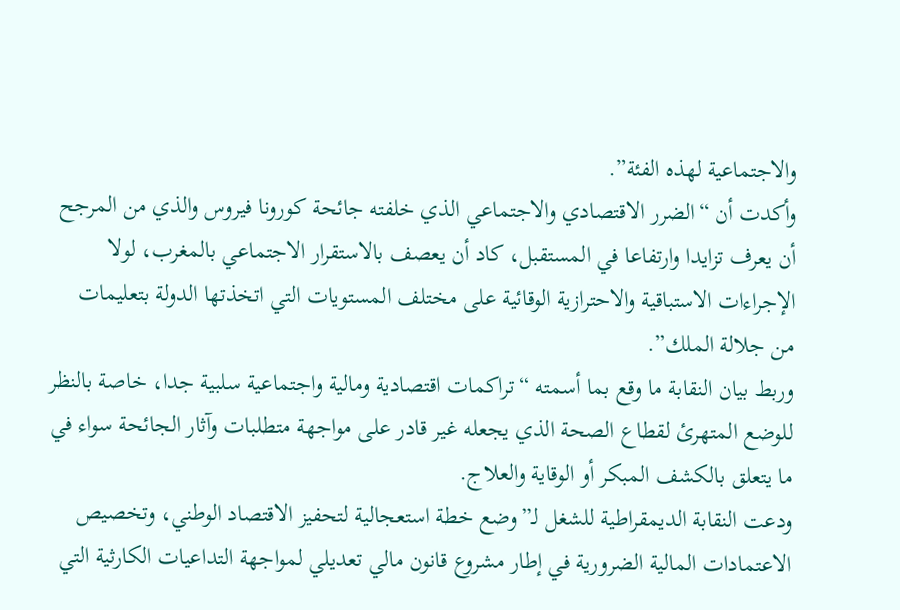والاجتماعية لهذه الفئة”.
وأكدت أن “الضرر الاقتصادي والاجتماعي الذي خلفته جائحة كورونا فيروس والذي من المرجح أن يعرف تزايدا وارتفاعا في المستقبل، كاد أن يعصف بالاستقرار الاجتماعي بالمغرب، لولا الإجراءات الاستباقية والاحترازية الوقائية على مختلف المستويات التي اتخذتها الدولة بتعليمات من جلالة الملك”.
وربط بيان النقابة ما وقع بما أسمته “تراكمات اقتصادية ومالية واجتماعية سلبية جدا، خاصة بالنظر للوضع المتهرئ لقطاع الصحة الذي يجعله غير قادر على مواجهة متطلبات وآثار الجائحة سواء في ما يتعلق بالكشف المبكر أو الوقاية والعلاج.
ودعت النقابة الديمقراطية للشغل لـ”وضع خطة استعجالية لتحفيز الاقتصاد الوطني، وتخصيص الاعتمادات المالية الضرورية في إطار مشروع قانون مالي تعديلي لمواجهة التداعيات الكارثية التي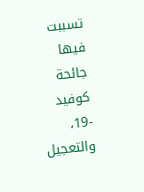تسببت فيها جائحة كوفيد -19، والتعجيل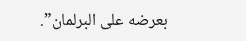بعرضه على البرلمان”.